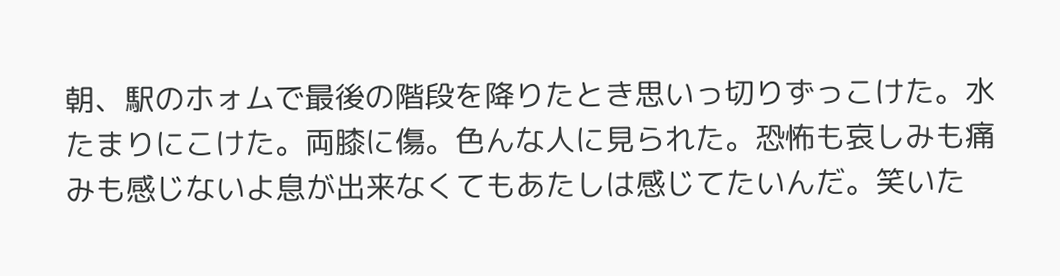朝、駅のホォムで最後の階段を降りたとき思いっ切りずっこけた。水たまりにこけた。両膝に傷。色んな人に見られた。恐怖も哀しみも痛みも感じないよ息が出来なくてもあたしは感じてたいんだ。笑いた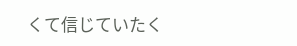くて信じていたく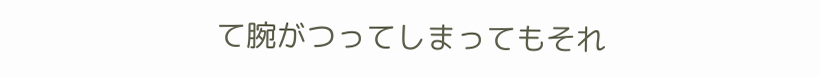て腕がつってしまってもそれ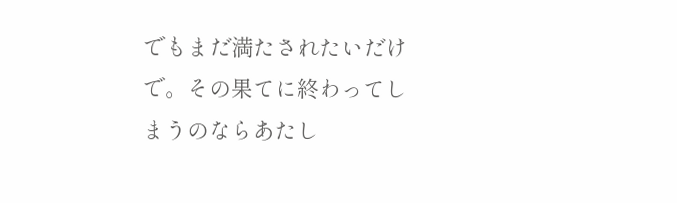でもまだ満たされたいだけで。その果てに終わってしまうのならあたし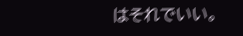はそれでいい。